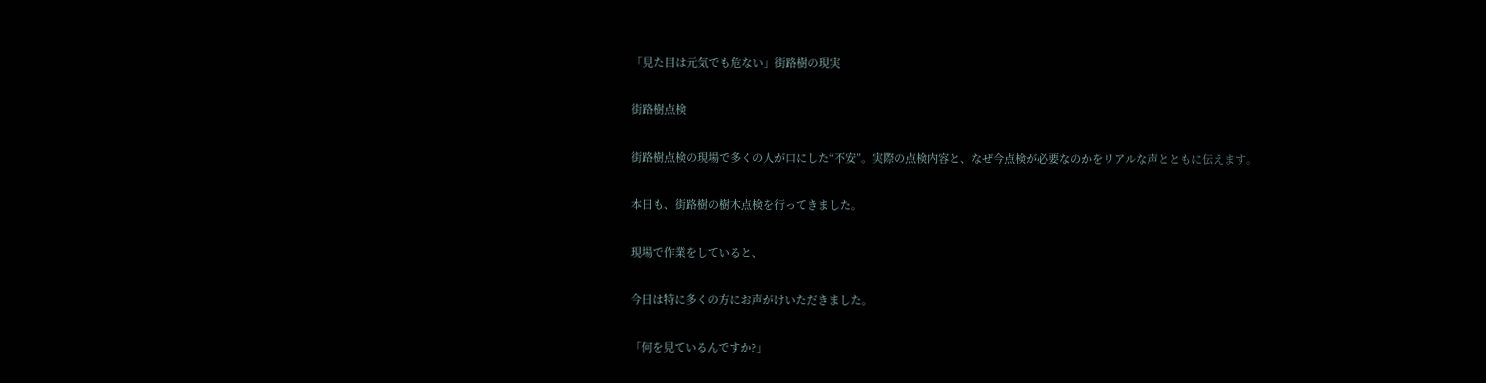「見た目は元気でも危ない」街路樹の現実

街路樹点検

街路樹点検の現場で多くの人が口にした“不安”。実際の点検内容と、なぜ今点検が必要なのかをリアルな声とともに伝えます。

本日も、街路樹の樹木点検を行ってきました。

現場で作業をしていると、

今日は特に多くの方にお声がけいただきました。

「何を見ているんですか?」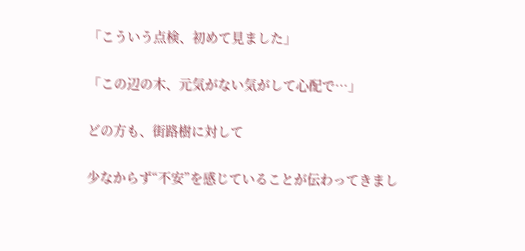「こういう点検、初めて見ました」

「この辺の木、元気がない気がして心配で…」

どの方も、街路樹に対して

少なからず“不安”を感じていることが伝わってきまし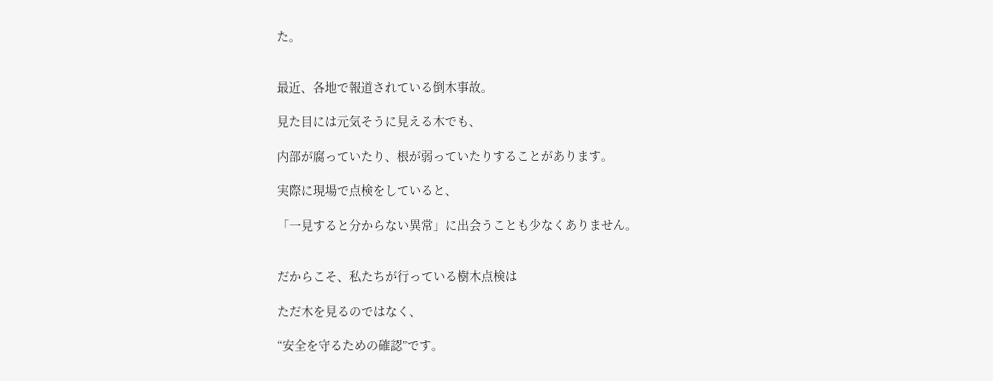た。


最近、各地で報道されている倒木事故。

見た目には元気そうに見える木でも、

内部が腐っていたり、根が弱っていたりすることがあります。

実際に現場で点検をしていると、

「一見すると分からない異常」に出会うことも少なくありません。


だからこそ、私たちが行っている樹木点検は

ただ木を見るのではなく、

“安全を守るための確認”です。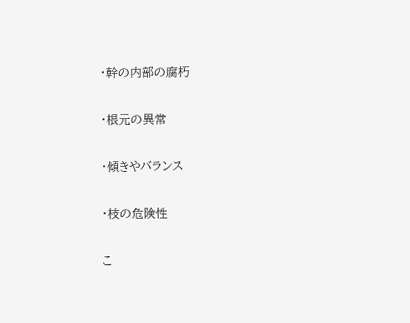・幹の内部の腐朽

・根元の異常

・傾きやバランス

・枝の危険性

こ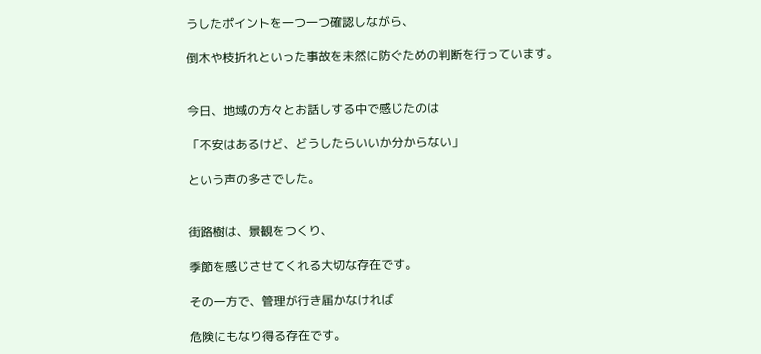うしたポイントを一つ一つ確認しながら、

倒木や枝折れといった事故を未然に防ぐための判断を行っています。


今日、地域の方々とお話しする中で感じたのは

「不安はあるけど、どうしたらいいか分からない」

という声の多さでした。


街路樹は、景観をつくり、

季節を感じさせてくれる大切な存在です。

その一方で、管理が行き届かなければ

危険にもなり得る存在です。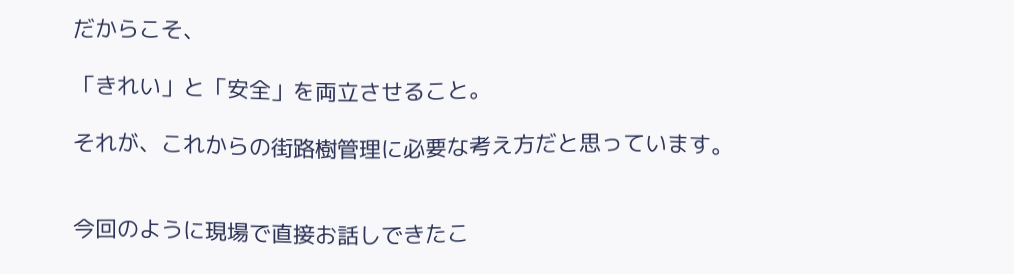だからこそ、

「きれい」と「安全」を両立させること。

それが、これからの街路樹管理に必要な考え方だと思っています。


今回のように現場で直接お話しできたこ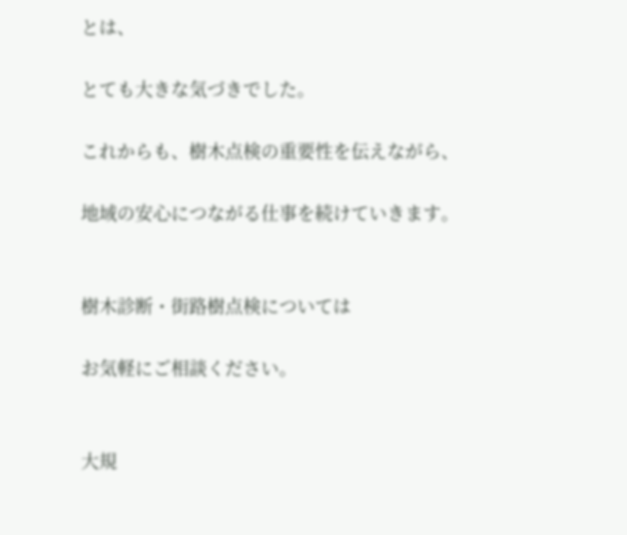とは、

とても大きな気づきでした。

これからも、樹木点検の重要性を伝えながら、

地域の安心につながる仕事を続けていきます。


樹木診断・街路樹点検については

お気軽にご相談ください。


大規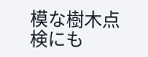模な樹木点検にも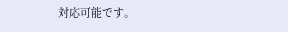対応可能です。